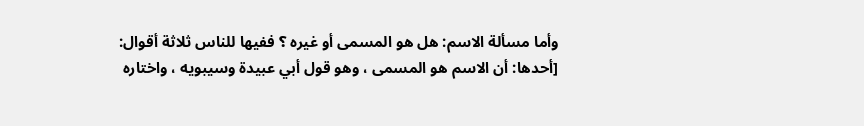وأما مسألة الاسم: هل هو المسمى أو غيره ؟ ففيها للناس ثلاثة أقوال:
[أحدها: أن الاسم هو المسمى ، وهو قول أبي عبيدة وسيبويه ، واختاره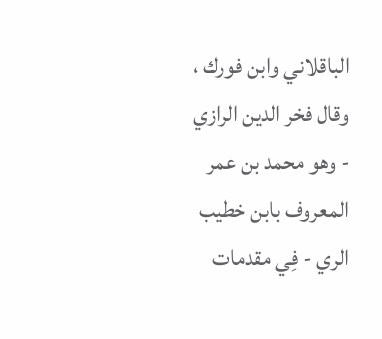الباقلاني وابن فورك ، وقال فخر الدين الرازي - وهو محمد بن عمر المعروف بابن خطيب الري - فِي مقدمات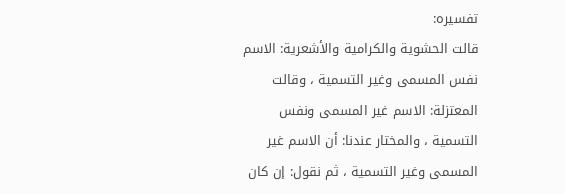تفسيره:
قالت الحشوية والكرامية والأشعرية: الاسم نفس المسمى وغير التسمية ، وقالت المعتزلة: الاسم غير المسمى ونفس التسمية ، والمختار عندنا: أن الاسم غير المسمى وغير التسمية ، ثم نقول: إن كان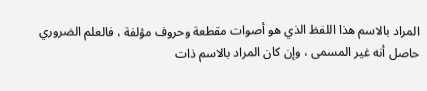المراد بالاسم هذا اللفظ الذي هو أصوات مقطعة وحروف مؤلفة ، فالعلم الضروري حاصل أنه غير المسمى ، وإن كان المراد بالاسم ذات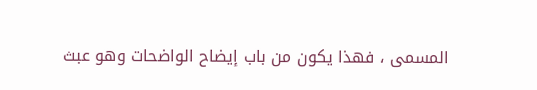المسمى ، فهذا يكون من باب إيضاح الواضحات وهو عبث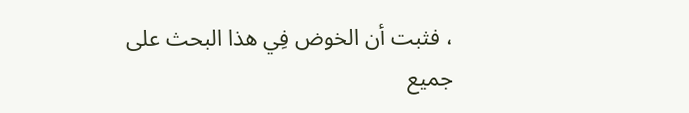، فثبت أن الخوض فِي هذا البحث على جميع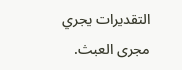التقديرات يجري مجرى العبث.